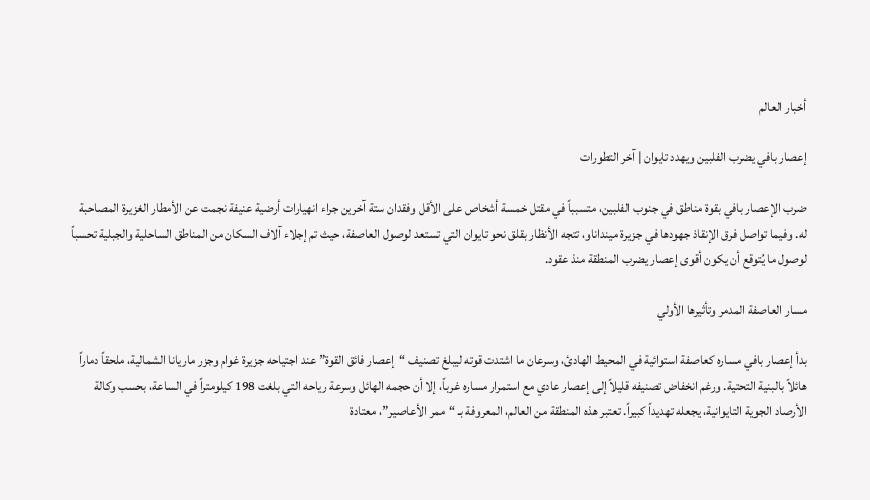أخبار العالم

إعصار بافي يضرب الفلبين ويهدد تايوان | آخر التطورات

ضرب الإعصار بافي بقوة مناطق في جنوب الفلبين، متسبباً في مقتل خمسة أشخاص على الأقل وفقدان ستة آخرين جراء انهيارات أرضية عنيفة نجمت عن الأمطار الغزيرة المصاحبة له. وفيما تواصل فرق الإنقاذ جهودها في جزيرة مينداناو، تتجه الأنظار بقلق نحو تايوان التي تستعد لوصول العاصفة، حيث تم إجلاء آلاف السكان من المناطق الساحلية والجبلية تحسباً لوصول ما يُتوقع أن يكون أقوى إعصار يضرب المنطقة منذ عقود.

مسار العاصفة المدمر وتأثيرها الأولي

بدأ إعصار بافي مساره كعاصفة استوائية في المحيط الهادئ، وسرعان ما اشتدت قوته ليبلغ تصنيف “إعصار فائق القوة” عند اجتياحه جزيرة غوام وجزر ماريانا الشمالية، ملحقاً دماراً هائلاً بالبنية التحتية. ورغم انخفاض تصنيفه قليلاً إلى إعصار عادي مع استمرار مساره غرباً، إلا أن حجمه الهائل وسرعة رياحه التي بلغت 198 كيلومتراً في الساعة، بحسب وكالة الأرصاد الجوية التايوانية، يجعله تهديداً كبيراً. تعتبر هذه المنطقة من العالم، المعروفة بـ “ممر الأعاصير”، معتادة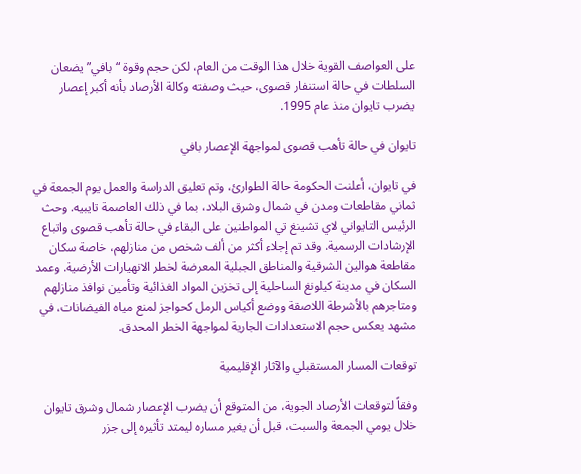على العواصف القوية خلال هذا الوقت من العام، لكن حجم وقوة “بافي” يضعان السلطات في حالة استنفار قصوى، حيث وصفته وكالة الأرصاد بأنه أكبر إعصار يضرب تايوان منذ عام 1995.

تايوان في حالة تأهب قصوى لمواجهة الإعصار بافي

في تايوان، أعلنت الحكومة حالة الطوارئ، وتم تعليق الدراسة والعمل يوم الجمعة في ثماني مقاطعات ومدن في شمال وشرق البلاد، بما في ذلك العاصمة تايبيه. وحث الرئيس التايواني لاي تشينغ تي المواطنين على البقاء في حالة تأهب قصوى واتباع الإرشادات الرسمية. وقد تم إجلاء أكثر من ألف شخص من منازلهم، خاصة سكان مقاطعة هوالين الشرقية والمناطق الجبلية المعرضة لخطر الانهيارات الأرضية. وعمد السكان في مدينة كيلونغ الساحلية إلى تخزين المواد الغذائية وتأمين نوافذ منازلهم ومتاجرهم بالأشرطة اللاصقة ووضع أكياس الرمل كحواجز لمنع مياه الفيضانات، في مشهد يعكس حجم الاستعدادات الجارية لمواجهة الخطر المحدق.

توقعات المسار المستقبلي والآثار الإقليمية

وفقاً لتوقعات الأرصاد الجوية، من المتوقع أن يضرب الإعصار شمال وشرق تايوان خلال يومي الجمعة والسبت، قبل أن يغير مساره ليمتد تأثيره إلى جزر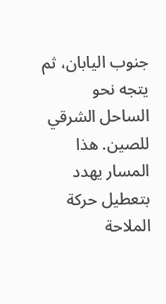جنوب اليابان، ثم يتجه نحو الساحل الشرقي للصين. هذا المسار يهدد بتعطيل حركة الملاحة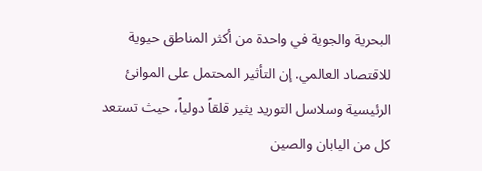البحرية والجوية في واحدة من أكثر المناطق حيوية للاقتصاد العالمي. إن التأثير المحتمل على الموانئ الرئيسية وسلاسل التوريد يثير قلقاً دولياً، حيث تستعد كل من اليابان والصين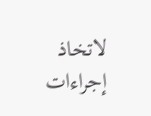لاتخاذ إجراءات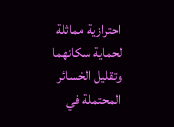احترازية مماثلة لحماية سكانهما وتقليل الخسائر المحتملة في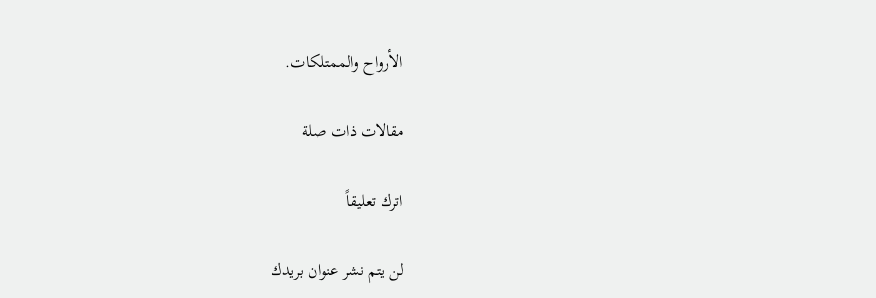الأرواح والممتلكات.

مقالات ذات صلة

اترك تعليقاً

لن يتم نشر عنوان بريدك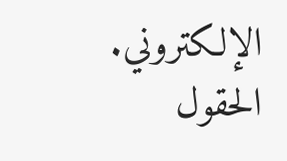الإلكتروني. الحقول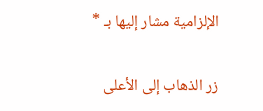الإلزامية مشار إليها بـ *

زر الذهاب إلى الأعلى